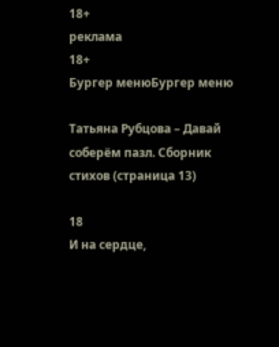18+
реклама
18+
Бургер менюБургер меню

Татьяна Рубцова – Давай соберём пазл. Сборник стихов (страница 13)

18
И на сердце,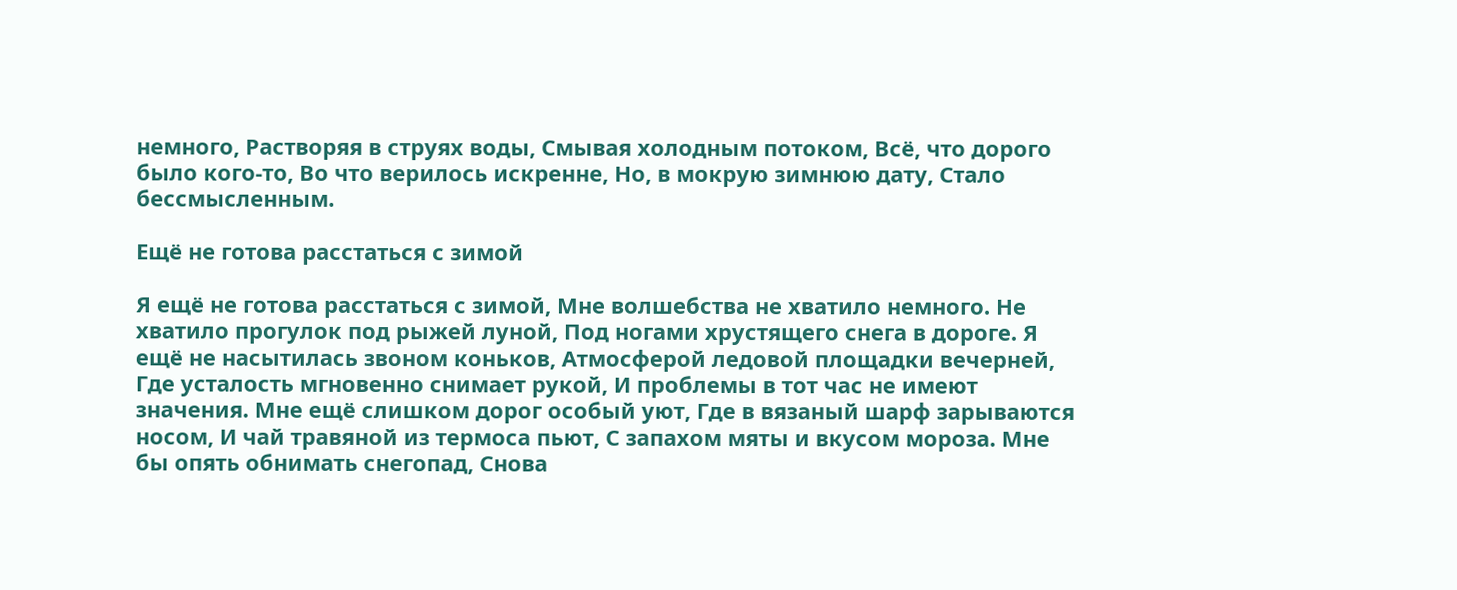немного, Растворяя в струях воды, Смывая холодным потоком, Всё, что дорого было кого-то, Во что верилось искренне, Но, в мокрую зимнюю дату, Стало бессмысленным.

Ещё не готова расстаться с зимой

Я ещё не готова расстаться с зимой, Мне волшебства не хватило немного. Не хватило прогулок под рыжей луной, Под ногами хрустящего снега в дороге. Я ещё не насытилась звоном коньков, Атмосферой ледовой площадки вечерней, Где усталость мгновенно снимает рукой, И проблемы в тот час не имеют значения. Мне ещё слишком дорог особый уют, Где в вязаный шарф зарываются носом, И чай травяной из термоса пьют, С запахом мяты и вкусом мороза. Мне бы опять обнимать снегопад, Снова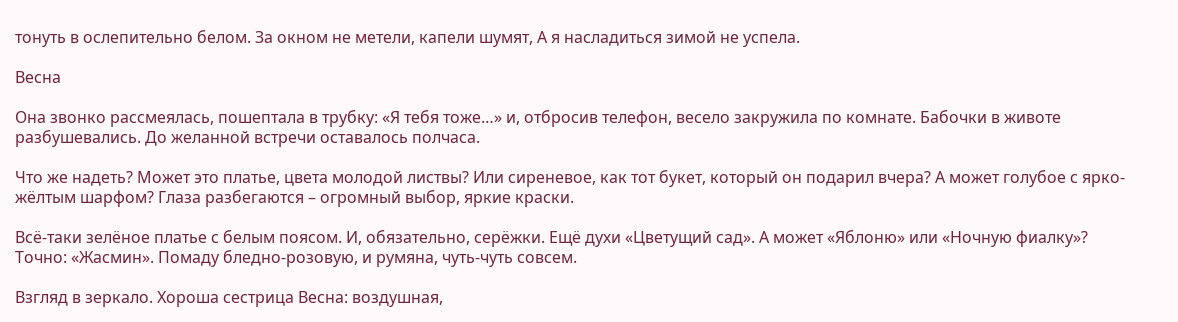тонуть в ослепительно белом. За окном не метели, капели шумят, А я насладиться зимой не успела.

Весна

Она звонко рассмеялась, пошептала в трубку: «Я тебя тоже…» и, отбросив телефон, весело закружила по комнате. Бабочки в животе разбушевались. До желанной встречи оставалось полчаса.

Что же надеть? Может это платье, цвета молодой листвы? Или сиреневое, как тот букет, который он подарил вчера? А может голубое с ярко-жёлтым шарфом? Глаза разбегаются – огромный выбор, яркие краски.

Всё-таки зелёное платье с белым поясом. И, обязательно, серёжки. Ещё духи «Цветущий сад». А может «Яблоню» или «Ночную фиалку»? Точно: «Жасмин». Помаду бледно-розовую, и румяна, чуть-чуть совсем.

Взгляд в зеркало. Хороша сестрица Весна: воздушная,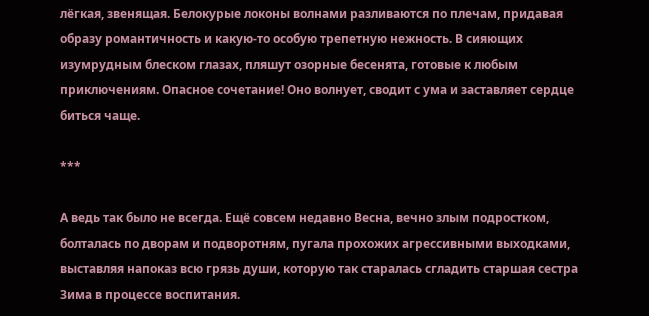лёгкая, звенящая. Белокурые локоны волнами разливаются по плечам, придавая образу романтичность и какую-то особую трепетную нежность. В сияющих изумрудным блеском глазах, пляшут озорные бесенята, готовые к любым приключениям. Опасное сочетание! Оно волнует, сводит с ума и заставляет сердце биться чаще.

***

А ведь так было не всегда. Ещё совсем недавно Весна, вечно злым подростком, болталась по дворам и подворотням, пугала прохожих агрессивными выходками, выставляя напоказ всю грязь души, которую так старалась сгладить старшая сестра Зима в процессе воспитания.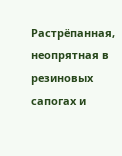Растрёпанная, неопрятная в резиновых сапогах и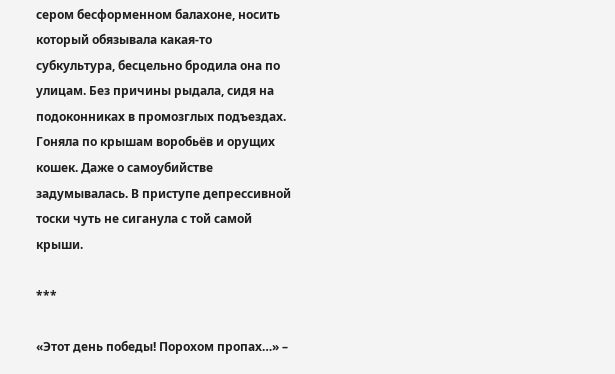сером бесформенном балахоне, носить который обязывала какая-то субкультура, бесцельно бродила она по улицам. Без причины рыдала, сидя на подоконниках в промозглых подъездах. Гоняла по крышам воробьёв и орущих кошек. Даже о самоубийстве задумывалась. В приступе депрессивной тоски чуть не сиганула с той самой крыши.

***

«Этот день победы! Порохом пропах…» –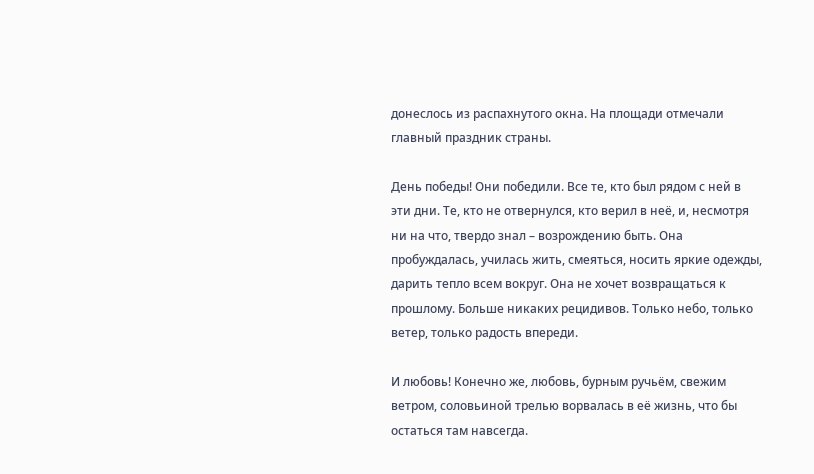донеслось из распахнутого окна. На площади отмечали главный праздник страны.

День победы! Они победили. Все те, кто был рядом с ней в эти дни. Те, кто не отвернулся, кто верил в неё, и, несмотря ни на что, твердо знал – возрождению быть. Она пробуждалась, училась жить, смеяться, носить яркие одежды, дарить тепло всем вокруг. Она не хочет возвращаться к прошлому. Больше никаких рецидивов. Только небо, только ветер, только радость впереди.

И любовь! Конечно же, любовь, бурным ручьём, свежим ветром, соловьиной трелью ворвалась в её жизнь, что бы остаться там навсегда.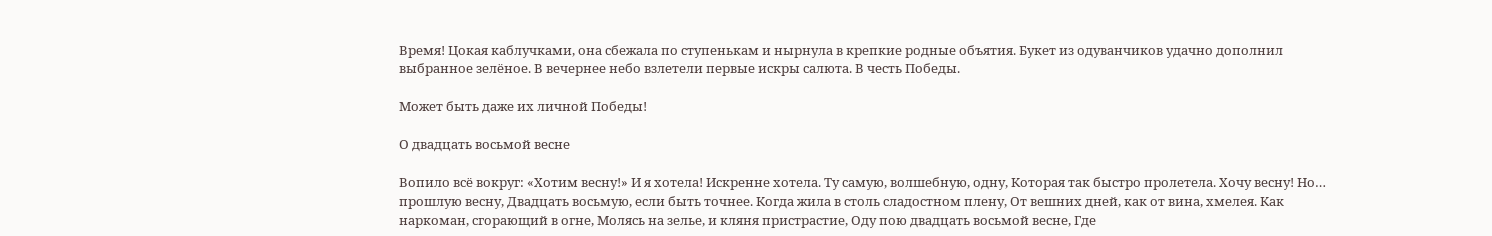Время! Цокая каблучками, она сбежала по ступенькам и нырнула в крепкие родные объятия. Букет из одуванчиков удачно дополнил выбранное зелёное. В вечернее небо взлетели первые искры салюта. В честь Победы.

Может быть даже их личной Победы!

О двадцать восьмой весне

Вопило всё вокруг: «Хотим весну!» И я хотела! Искренне хотела. Ту самую, волшебную, одну, Которая так быстро пролетела. Хочу весну! Но… прошлую весну, Двадцать восьмую, если быть точнее. Когда жила в столь сладостном плену, От вешних дней, как от вина, хмелея. Как наркоман, сгорающий в огне, Молясь на зелье, и кляня пристрастие, Оду пою двадцать восьмой весне, Где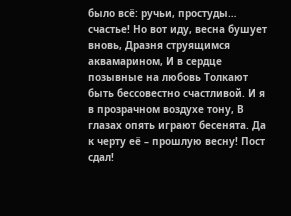было всё: ручьи, простуды… счастье! Но вот иду, весна бушует вновь, Дразня струящимся аквамарином, И в сердце позывные на любовь Толкают быть бессовестно счастливой. И я в прозрачном воздухе тону, В глазах опять играют бесенята. Да к черту её – прошлую весну! Пост сдал!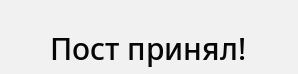Пост принял!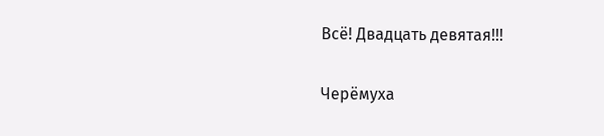Всё! Двадцать девятая!!!

Черёмуха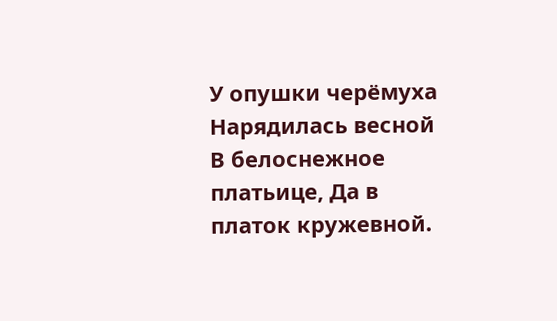У опушки черёмуха Нарядилась весной В белоснежное платьице, Да в платок кружевной.